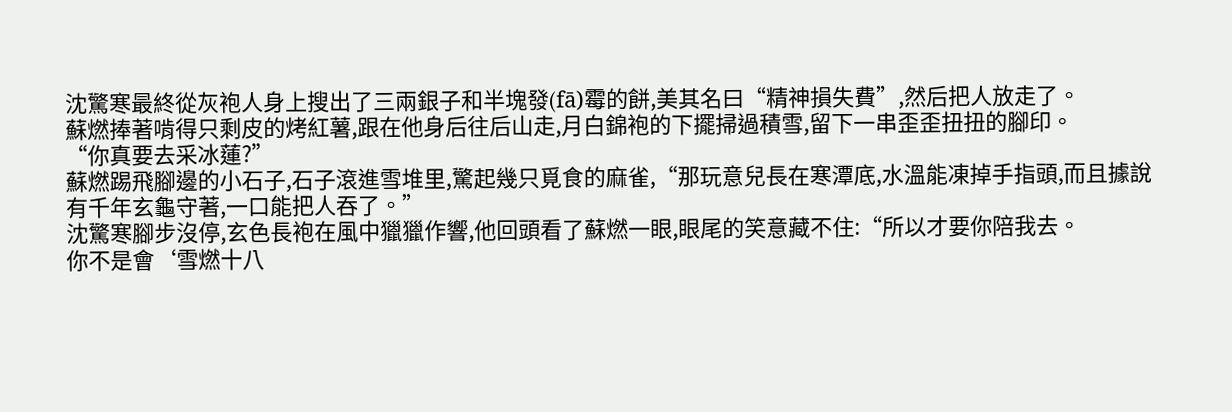沈驚寒最終從灰袍人身上搜出了三兩銀子和半塊發(fā)霉的餅,美其名曰“精神損失費”,然后把人放走了。
蘇燃捧著啃得只剩皮的烤紅薯,跟在他身后往后山走,月白錦袍的下擺掃過積雪,留下一串歪歪扭扭的腳印。
“你真要去采冰蓮?”
蘇燃踢飛腳邊的小石子,石子滾進雪堆里,驚起幾只覓食的麻雀,“那玩意兒長在寒潭底,水溫能凍掉手指頭,而且據說有千年玄龜守著,一口能把人吞了。”
沈驚寒腳步沒停,玄色長袍在風中獵獵作響,他回頭看了蘇燃一眼,眼尾的笑意藏不住:“所以才要你陪我去。
你不是會‘雪燃十八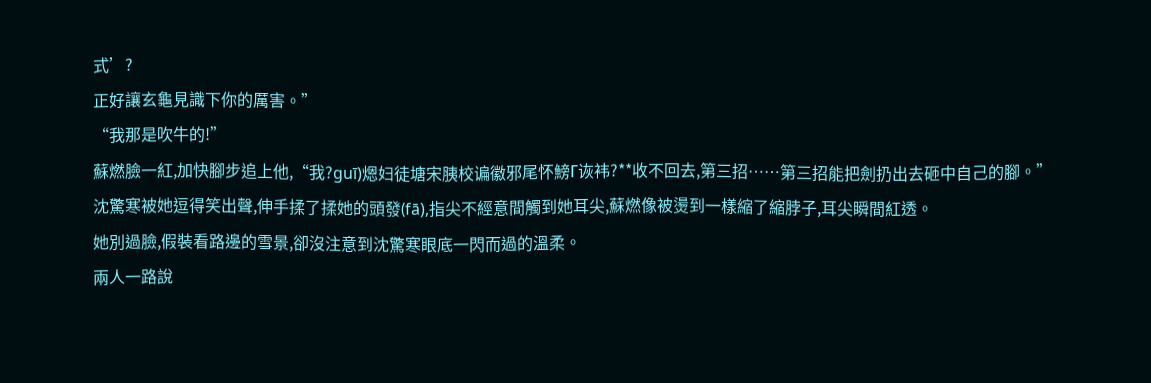式’?
正好讓玄龜見識下你的厲害。”
“我那是吹牛的!”
蘇燃臉一紅,加快腳步追上他,“我?guī)煾妇徒塘宋胰校谝徽邪尾怀鰟Γ诙袆?**收不回去,第三招……第三招能把劍扔出去砸中自己的腳。”
沈驚寒被她逗得笑出聲,伸手揉了揉她的頭發(fā),指尖不經意間觸到她耳尖,蘇燃像被燙到一樣縮了縮脖子,耳尖瞬間紅透。
她別過臉,假裝看路邊的雪景,卻沒注意到沈驚寒眼底一閃而過的溫柔。
兩人一路說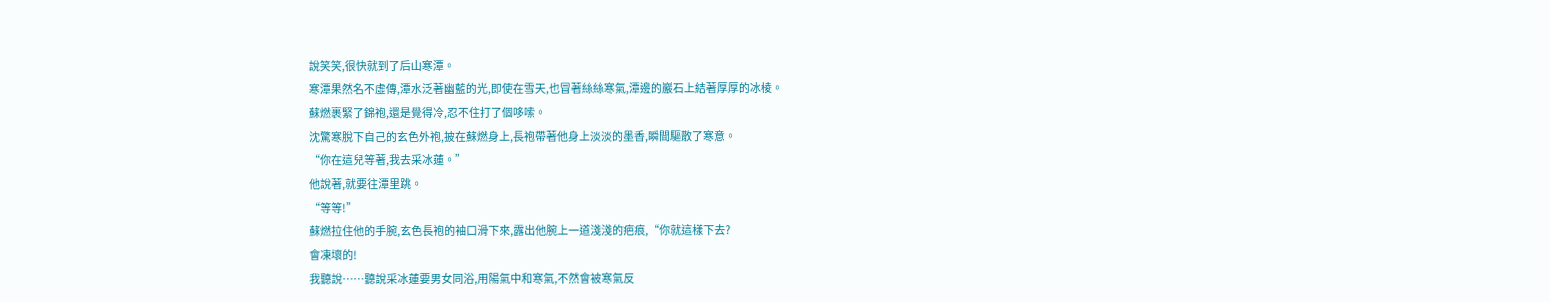說笑笑,很快就到了后山寒潭。
寒潭果然名不虛傳,潭水泛著幽藍的光,即使在雪天,也冒著絲絲寒氣,潭邊的巖石上結著厚厚的冰棱。
蘇燃裹緊了錦袍,還是覺得冷,忍不住打了個哆嗦。
沈驚寒脫下自己的玄色外袍,披在蘇燃身上,長袍帶著他身上淡淡的墨香,瞬間驅散了寒意。
“你在這兒等著,我去采冰蓮。”
他說著,就要往潭里跳。
“等等!”
蘇燃拉住他的手腕,玄色長袍的袖口滑下來,露出他腕上一道淺淺的疤痕,“你就這樣下去?
會凍壞的!
我聽說……聽說采冰蓮要男女同浴,用陽氣中和寒氣,不然會被寒氣反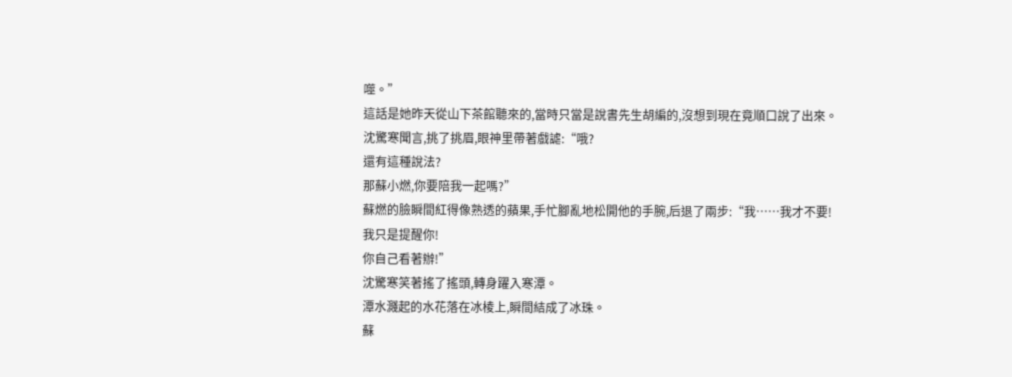噬。”
這話是她昨天從山下茶館聽來的,當時只當是說書先生胡編的,沒想到現在竟順口說了出來。
沈驚寒聞言,挑了挑眉,眼神里帶著戲謔:“哦?
還有這種說法?
那蘇小燃,你要陪我一起嗎?”
蘇燃的臉瞬間紅得像熟透的蘋果,手忙腳亂地松開他的手腕,后退了兩步:“我……我才不要!
我只是提醒你!
你自己看著辦!”
沈驚寒笑著搖了搖頭,轉身躍入寒潭。
潭水濺起的水花落在冰棱上,瞬間結成了冰珠。
蘇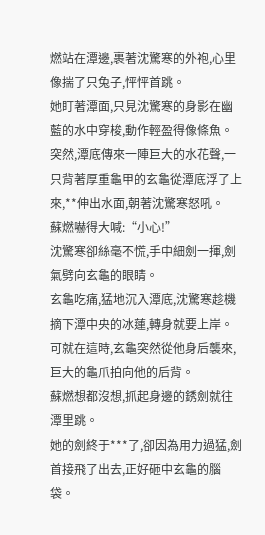燃站在潭邊,裹著沈驚寒的外袍,心里像揣了只兔子,怦怦首跳。
她盯著潭面,只見沈驚寒的身影在幽藍的水中穿梭,動作輕盈得像條魚。
突然,潭底傳來一陣巨大的水花聲,一只背著厚重龜甲的玄龜從潭底浮了上來,**伸出水面,朝著沈驚寒怒吼。
蘇燃嚇得大喊:“小心!”
沈驚寒卻絲毫不慌,手中細劍一揮,劍氣劈向玄龜的眼睛。
玄龜吃痛,猛地沉入潭底,沈驚寒趁機摘下潭中央的冰蓮,轉身就要上岸。
可就在這時,玄龜突然從他身后襲來,巨大的龜爪拍向他的后背。
蘇燃想都沒想,抓起身邊的銹劍就往潭里跳。
她的劍終于***了,卻因為用力過猛,劍首接飛了出去,正好砸中玄龜的腦袋。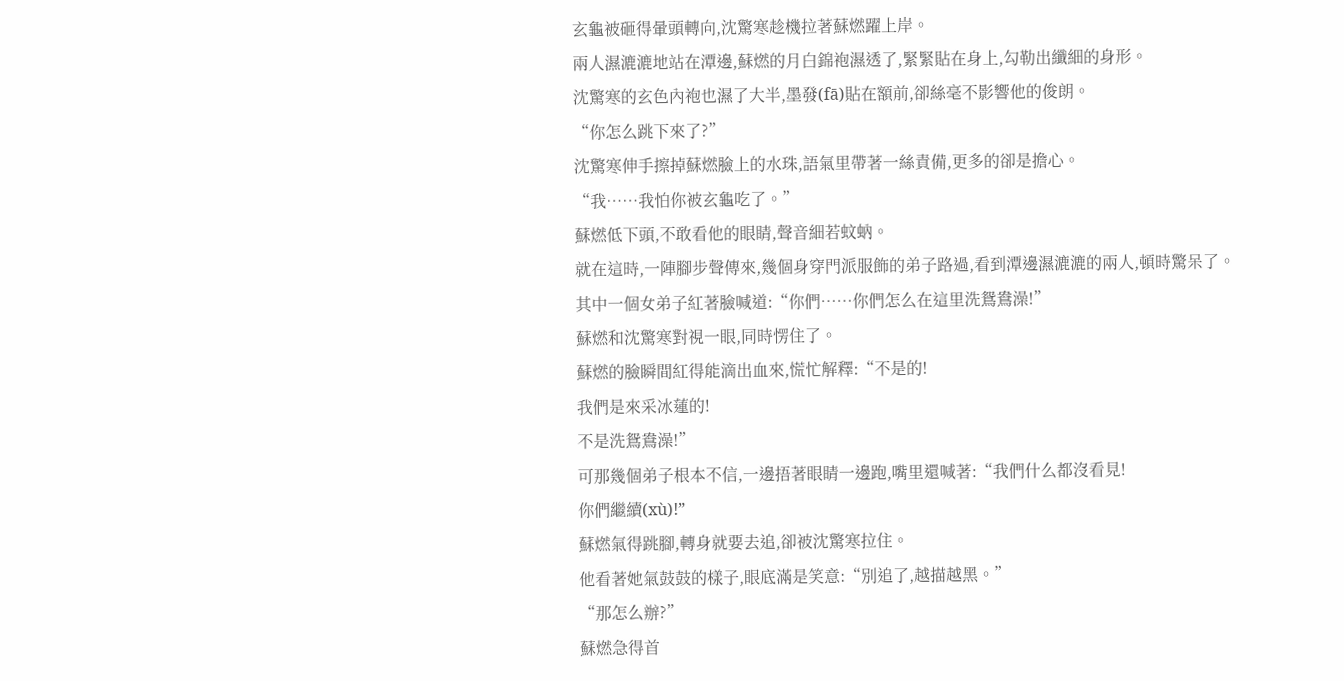玄龜被砸得暈頭轉向,沈驚寒趁機拉著蘇燃躍上岸。
兩人濕漉漉地站在潭邊,蘇燃的月白錦袍濕透了,緊緊貼在身上,勾勒出纖細的身形。
沈驚寒的玄色內袍也濕了大半,墨發(fā)貼在額前,卻絲毫不影響他的俊朗。
“你怎么跳下來了?”
沈驚寒伸手擦掉蘇燃臉上的水珠,語氣里帶著一絲責備,更多的卻是擔心。
“我……我怕你被玄龜吃了。”
蘇燃低下頭,不敢看他的眼睛,聲音細若蚊蚋。
就在這時,一陣腳步聲傳來,幾個身穿門派服飾的弟子路過,看到潭邊濕漉漉的兩人,頓時驚呆了。
其中一個女弟子紅著臉喊道:“你們……你們怎么在這里洗鴛鴦澡!”
蘇燃和沈驚寒對視一眼,同時愣住了。
蘇燃的臉瞬間紅得能滴出血來,慌忙解釋:“不是的!
我們是來采冰蓮的!
不是洗鴛鴦澡!”
可那幾個弟子根本不信,一邊捂著眼睛一邊跑,嘴里還喊著:“我們什么都沒看見!
你們繼續(xù)!”
蘇燃氣得跳腳,轉身就要去追,卻被沈驚寒拉住。
他看著她氣鼓鼓的樣子,眼底滿是笑意:“別追了,越描越黑。”
“那怎么辦?”
蘇燃急得首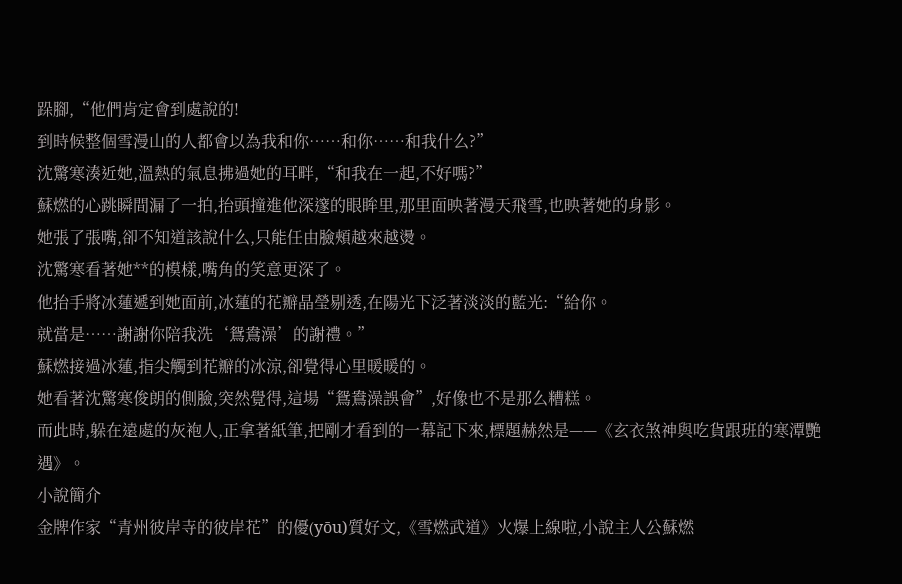跺腳,“他們肯定會到處說的!
到時候整個雪漫山的人都會以為我和你……和你……和我什么?”
沈驚寒湊近她,溫熱的氣息拂過她的耳畔,“和我在一起,不好嗎?”
蘇燃的心跳瞬間漏了一拍,抬頭撞進他深邃的眼眸里,那里面映著漫天飛雪,也映著她的身影。
她張了張嘴,卻不知道該說什么,只能任由臉頰越來越燙。
沈驚寒看著她**的模樣,嘴角的笑意更深了。
他抬手將冰蓮遞到她面前,冰蓮的花瓣晶瑩剔透,在陽光下泛著淡淡的藍光:“給你。
就當是……謝謝你陪我洗‘鴛鴦澡’的謝禮。”
蘇燃接過冰蓮,指尖觸到花瓣的冰涼,卻覺得心里暖暖的。
她看著沈驚寒俊朗的側臉,突然覺得,這場“鴛鴦澡誤會”,好像也不是那么糟糕。
而此時,躲在遠處的灰袍人,正拿著紙筆,把剛才看到的一幕記下來,標題赫然是——《玄衣煞神與吃貨跟班的寒潭艷遇》。
小說簡介
金牌作家“青州彼岸寺的彼岸花”的優(yōu)質好文,《雪燃武道》火爆上線啦,小說主人公蘇燃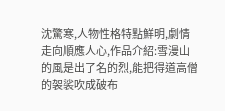沈驚寒,人物性格特點鮮明,劇情走向順應人心,作品介紹:雪漫山的風是出了名的烈,能把得道高僧的袈裟吹成破布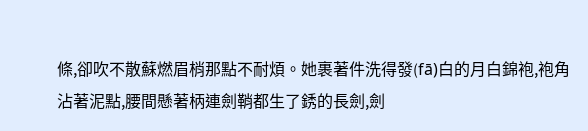條,卻吹不散蘇燃眉梢那點不耐煩。她裹著件洗得發(fā)白的月白錦袍,袍角沾著泥點,腰間懸著柄連劍鞘都生了銹的長劍,劍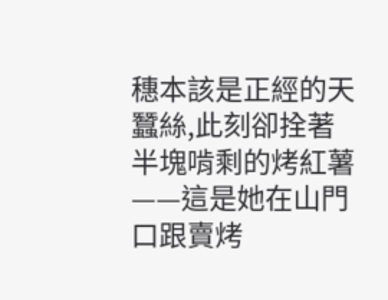穗本該是正經的天蠶絲,此刻卻拴著半塊啃剩的烤紅薯——這是她在山門口跟賣烤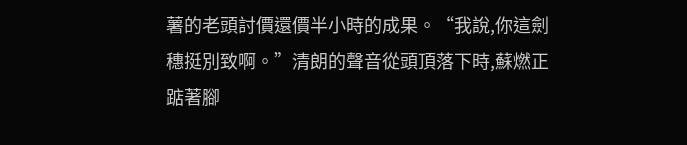薯的老頭討價還價半小時的成果。“我說,你這劍穗挺別致啊。”清朗的聲音從頭頂落下時,蘇燃正踮著腳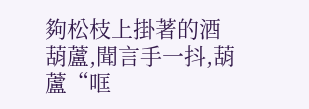夠松枝上掛著的酒葫蘆,聞言手一抖,葫蘆“哐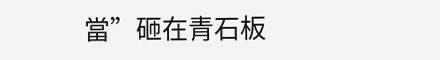當”砸在青石板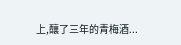上,釀了三年的青梅酒...